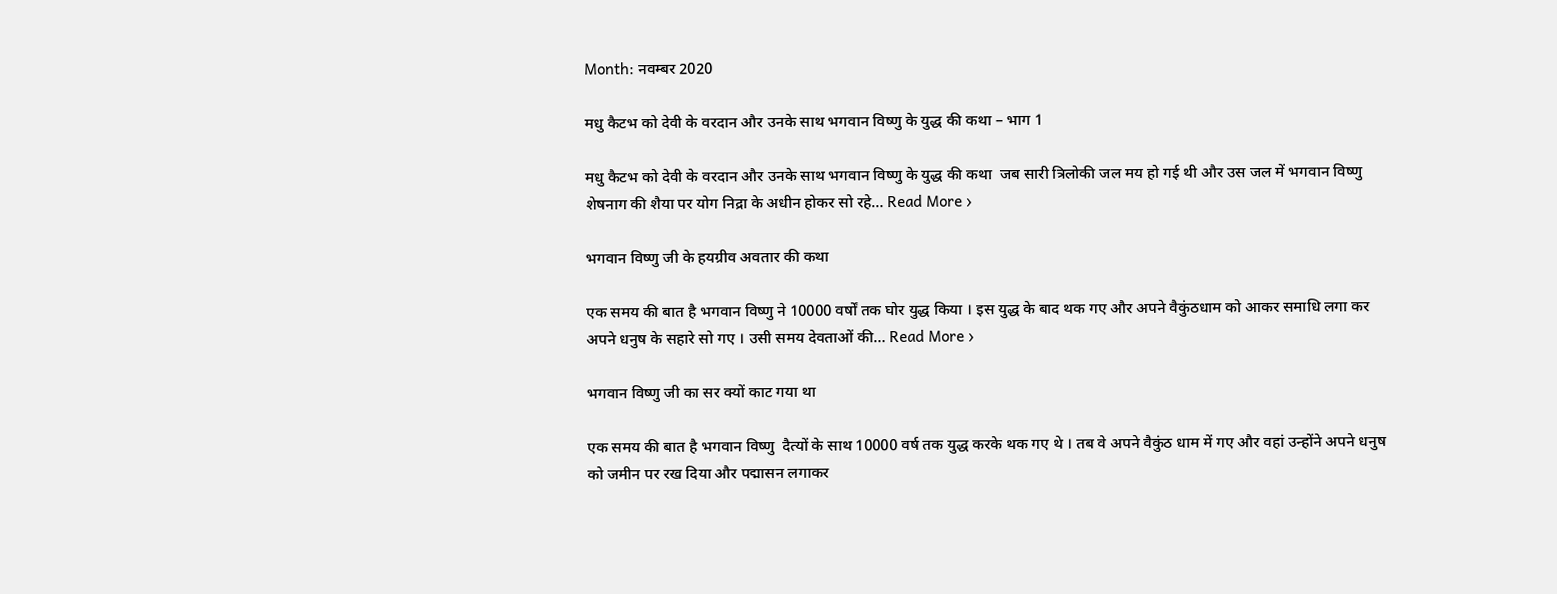Month: नवम्बर 2020

मधु कैटभ को देवी के वरदान और उनके साथ भगवान विष्णु के युद्ध की कथा – भाग 1

मधु कैटभ को देवी के वरदान और उनके साथ भगवान विष्णु के युद्ध की कथा  जब सारी त्रिलोकी जल मय हो गई थी और उस जल में भगवान विष्णु शेषनाग की शैया पर योग निद्रा के अधीन होकर सो रहे… Read More ›

भगवान विष्णु जी के हयग्रीव अवतार की कथा

एक समय की बात है भगवान विष्णु ने 10000 वर्षों तक घोर युद्ध किया । इस युद्ध के बाद थक गए और अपने वैकुंठधाम को आकर समाधि लगा कर अपने धनुष के सहारे सो गए । उसी समय देवताओं की… Read More ›

भगवान विष्णु जी का सर क्यों काट गया था

एक समय की बात है भगवान विष्णु  दैत्यों के साथ 10000 वर्ष तक युद्ध करके थक गए थे । तब वे अपने वैकुंठ धाम में गए और वहां उन्होंने अपने धनुष को जमीन पर रख दिया और पद्मासन लगाकर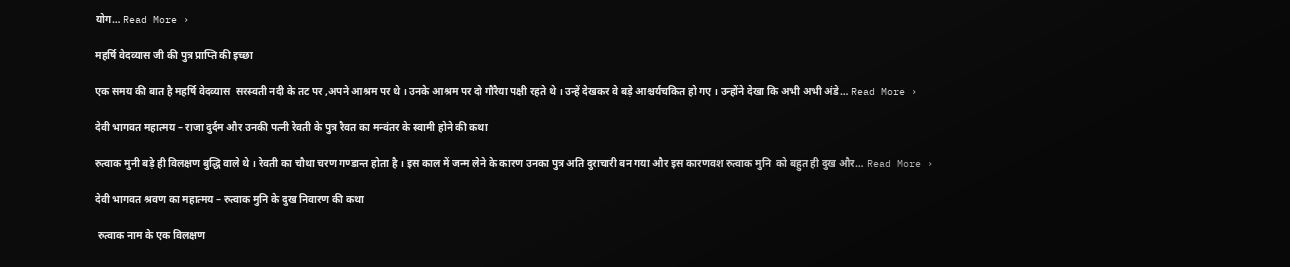योग… Read More ›

महर्षि वेदव्यास जी की पुत्र प्राप्ति की इच्छा

एक समय की बात है महर्षि वेदव्यास  सरस्वती नदी के तट पर ,अपने आश्रम पर थे । उनके आश्रम पर दो गौरैया पक्षी रहते थे । उन्हें देखकर वे बड़े आश्चर्यचकित हो गए । उन्होंने देखा कि अभी अभी अंडे… Read More ›

देवी भागवत महात्मय – राजा दुर्दम और उनकी पत्नी रेवती के पुत्र रैवत का मन्वंतर के स्वामी होने की कथा

रुत्वाक मुनी बड़े ही विलक्षण बुद्धि वाले थे । रेवती का चौथा चरण गण्डान्त होता है । इस काल में जन्म लेने के कारण उनका पुत्र अति दुराचारी बन गया और इस कारणवश रुत्वाक मुनि  को बहुत ही दुख और… Read More ›

देवी भागवत श्रवण का महात्मय – रुत्वाक मुनि के दुख निवारण की कथा

 रुत्वाक नाम के एक विलक्षण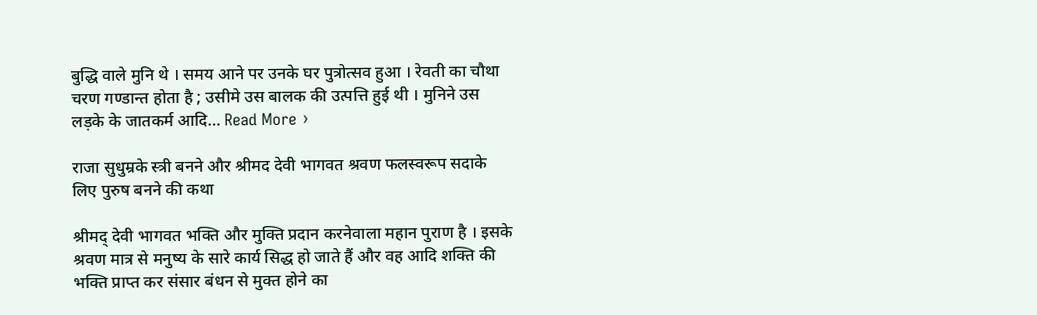बुद्धि वाले मुनि थे । समय आने पर उनके घर पुत्रोत्सव हुआ । रेवती का चौथा चरण गण्डान्त होता है ; उसीमे उस बालक की उत्पत्ति हुई थी । मुनिने उस लड़के के जातकर्म आदि… Read More ›

राजा सुधुम्रके स्त्री बनने और श्रीमद देवी भागवत श्रवण फलस्वरूप सदाके लिए पुरुष बनने की कथा

श्रीमद् देवी भागवत भक्ति और मुक्ति प्रदान करनेवाला महान पुराण है । इसके श्रवण मात्र से मनुष्य के सारे कार्य सिद्ध हो जाते हैं और वह आदि शक्ति की भक्ति प्राप्त कर संसार बंधन से मुक्त होने का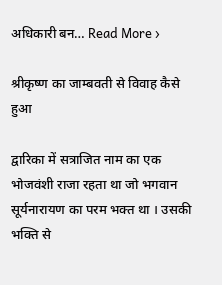अधिकारी बन… Read More ›

श्रीकृष्ण का जाम्बवती से विवाह कैसे हुआ

द्वारिका में सत्राजित नाम का एक भोजवंशी राजा रहता था जो भगवान सूर्यनारायण का परम भक्त था । उसकी भक्ति से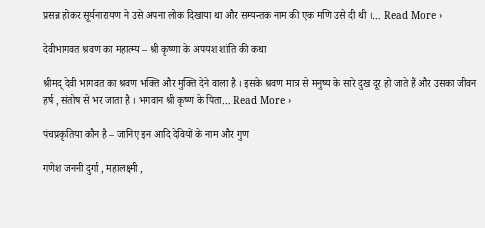प्रसन्न होकर सूर्यनारायण ने उसे अपना लोक दिखाया था और सम्यन्तक नाम की एक मणि उसे दी थी ।… Read More ›

देवीभागवत श्रवण का महात्म्य – श्री कृष्णा के अपयश शांति की कथा

श्रीमद् देवी भागवत का श्रवण भक्ति और मुक्ति देने वाला है । इसके श्रवण मात्र से मनुष्य के सारे दुख दूर हो जाते हैं और उसका जीवन हर्ष , संतोष से भर जाता है । भगवान श्री कृष्ण के पिता… Read More ›

पंचप्रकृतिया कौन है – जानिए इन आदि देवियों के नाम और गुण

गणेश जननी दुर्गा , महालक्ष्मी ,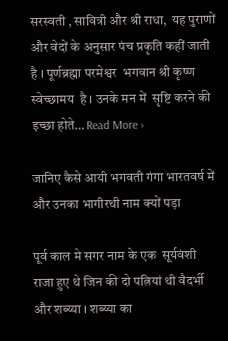सरस्वती , सावित्री और श्री राधा,  यह पुराणों और वेदों के अनुसार पंच प्रकृति कहीं जाती है । पूर्णब्रह्मा परमेश्वर  भगवान श्री कृष्ण स्वेच्छामय  है । उनके मन में  सृष्टि करने की इच्छा होते… Read More ›

जानिए कैसे आयी भगवती गंगा भारतवर्ष में और उनका भागीरथी नाम क्यों पड़ा

पूर्व काल मे सगर नाम के एक  सूर्यवंशी राजा हुए थे जिन की दो पत्नियां थी वैदर्भी और शब्य्या । शब्य्या का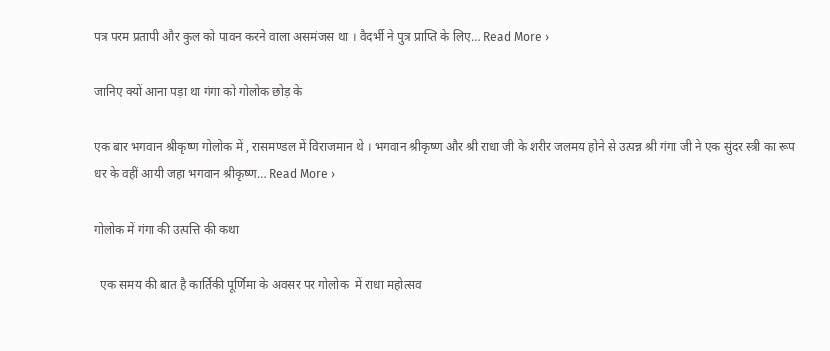पत्र परम प्रतापी और कुल को पावन करने वाला असमंजस था । वैदर्भी ने पुत्र प्राप्ति के लिए… Read More ›

जानिए क्यों आना पड़ा था गंगा को गोलोक छोड़ के

एक बार भगवान श्रीकृष्ण गोलोक में , रासमण्डल में विराजमान थे । भगवान श्रीकृष्ण और श्री राधा जी के शरीर जलमय होने से उत्पन्न श्री गंगा जी ने एक सुंदर स्त्री का रूप धर के वहीं आयी जहा भगवान श्रीकृष्ण… Read More ›

गोलोक में गंगा की उत्पत्ति की कथा

  एक समय की बात है कार्तिकी पूर्णिमा के अवसर पर गोलोक  में राधा महोत्सव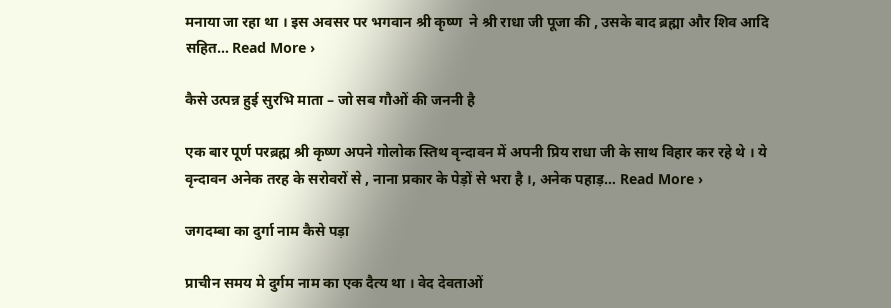मनाया जा रहा था । इस अवसर पर भगवान श्री कृष्ण  ने श्री राधा जी पूजा की , उसके बाद ब्रह्मा और शिव आदि सहित… Read More ›

कैसे उत्पन्न हुई सुरभि माता – जो सब गौओं की जननी है

एक बार पूर्ण परब्रह्म श्री कृष्ण अपने गोलोक स्तिथ वृन्दावन में अपनी प्रिय राधा जी के साथ विहार कर रहे थे । ये वृन्दावन अनेक तरह के सरोवरों से , नाना प्रकार के पेड़ों से भरा है ।, अनेक पहाड़… Read More ›

जगदम्बा का दुर्गा नाम कैसे पड़ा

प्राचीन समय मे दुर्गम नाम का एक दैत्य था । वेद देवताओं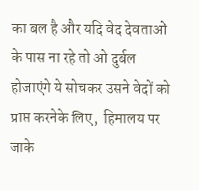का बल है और यदि वेद देवताओं के पास ना रहे तो ओ दुर्बल होजाएंगे ये सोचकर उसने वेदों को प्राप्त करनेके लिए,  हिमालय पर जाके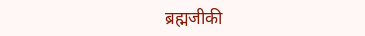ब्रह्मजीकी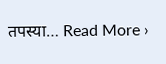तपस्या… Read More ›